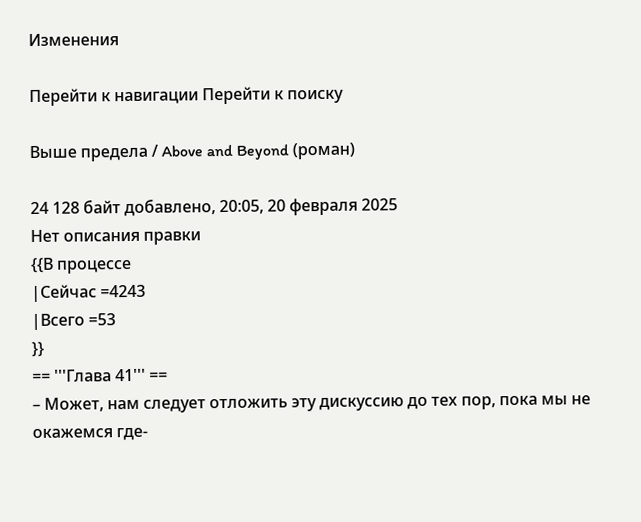Изменения

Перейти к навигации Перейти к поиску

Выше предела / Above and Beyond (роман)

24 128 байт добавлено, 20:05, 20 февраля 2025
Нет описания правки
{{В процессе
|Сейчас =4243
|Всего =53
}}
== '''Глава 41''' ==
– Может, нам следует отложить эту дискуссию до тех пор, пока мы не окажемся где-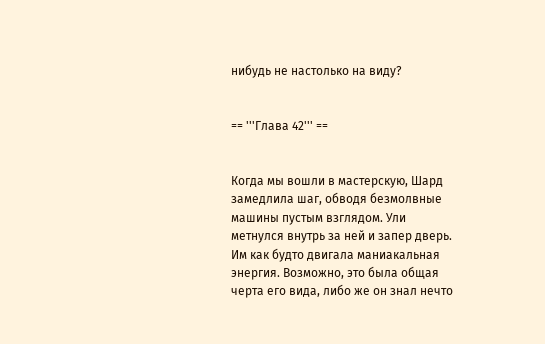нибудь не настолько на виду?


== '''Глава 42''' ==


Когда мы вошли в мастерскую, Шард замедлила шаг, обводя безмолвные машины пустым взглядом. Ули метнулся внутрь за ней и запер дверь. Им как будто двигала маниакальная энергия. Возможно, это была общая черта его вида, либо же он знал нечто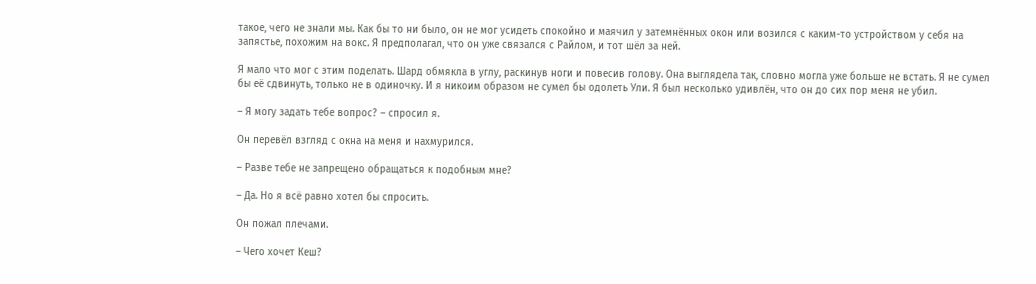такое, чего не знали мы. Как бы то ни было, он не мог усидеть спокойно и маячил у затемнённых окон или возился с каким-то устройством у себя на запястье, похожим на вокс. Я предполагал, что он уже связался с Райлом, и тот шёл за ней.

Я мало что мог с этим поделать. Шард обмякла в углу, раскинув ноги и повесив голову. Она выглядела так, словно могла уже больше не встать. Я не сумел бы её сдвинуть, только не в одиночку. И я никоим образом не сумел бы одолеть Ули. Я был несколько удивлён, что он до сих пор меня не убил.

– Я могу задать тебе вопрос? – спросил я.

Он перевёл взгляд с окна на меня и нахмурился.

– Разве тебе не запрещено обращаться к подобным мне?

– Да. Но я всё равно хотел бы спросить.

Он пожал плечами.

– Чего хочет Кеш?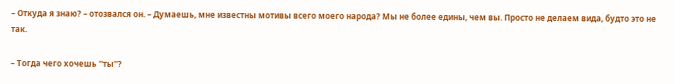– Откуда я знаю? – отозвался он. – Думаешь, мне известны мотивы всего моего народа? Мы не более едины, чем вы. Просто не делаем вида, будто это не так.

– Тогда чего хочешь ''ты''?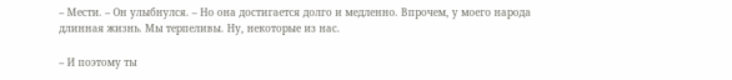– Мести. – Он улыбнулся. – Но она достигается долго и медленно. Впрочем, у моего народа длинная жизнь. Мы терпеливы. Ну, некоторые из нас.

– И поэтому ты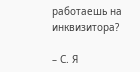работаешь на инквизитора?

– С. Я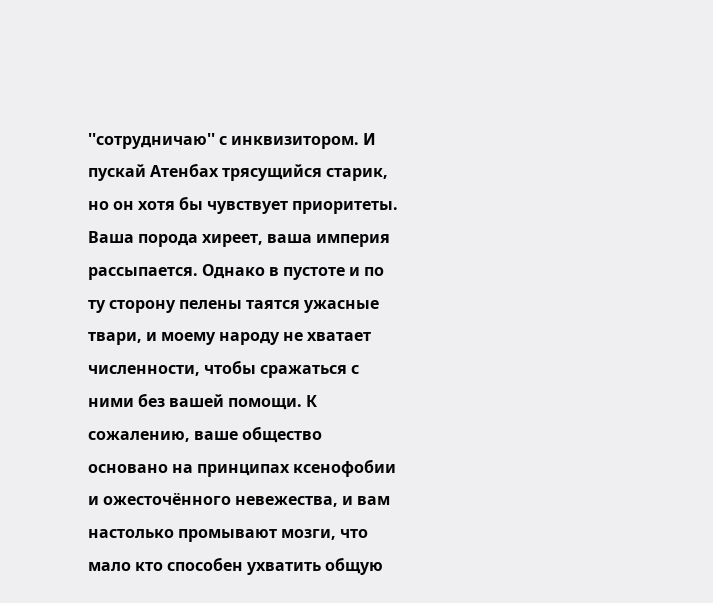''сотрудничаю'' с инквизитором. И пускай Атенбах трясущийся старик, но он хотя бы чувствует приоритеты. Ваша порода хиреет, ваша империя рассыпается. Однако в пустоте и по ту сторону пелены таятся ужасные твари, и моему народу не хватает численности, чтобы сражаться с ними без вашей помощи. К сожалению, ваше общество основано на принципах ксенофобии и ожесточённого невежества, и вам настолько промывают мозги, что мало кто способен ухватить общую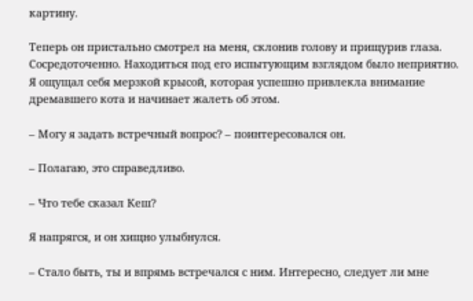картину.

Теперь он пристально смотрел на меня, склонив голову и прищурив глаза. Сосредоточенно. Находиться под его испытующим взглядом было неприятно. Я ощущал себя мерзкой крысой, которая успешно привлекла внимание дремавшего кота и начинает жалеть об этом.

– Могу я задать встречный вопрос? – поинтересовался он.

– Полагаю, это справедливо.

– Что тебе сказал Кеш?

Я напрягся, и он хищно улыбнулся.

– Стало быть, ты и впрямь встречался с ним. Интересно, следует ли мне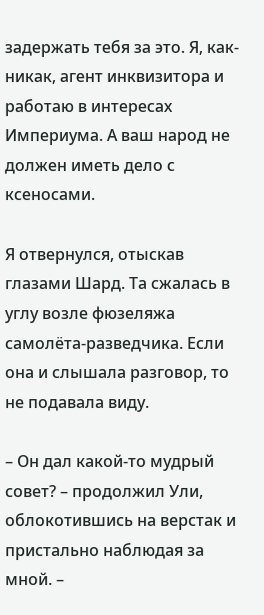задержать тебя за это. Я, как-никак, агент инквизитора и работаю в интересах Империума. А ваш народ не должен иметь дело с ксеносами.

Я отвернулся, отыскав глазами Шард. Та сжалась в углу возле фюзеляжа самолёта-разведчика. Если она и слышала разговор, то не подавала виду.

– Он дал какой-то мудрый совет? – продолжил Ули, облокотившись на верстак и пристально наблюдая за мной. –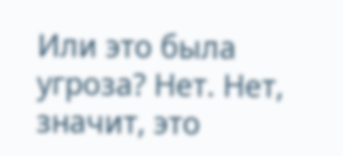Или это была угроза? Нет. Нет, значит, это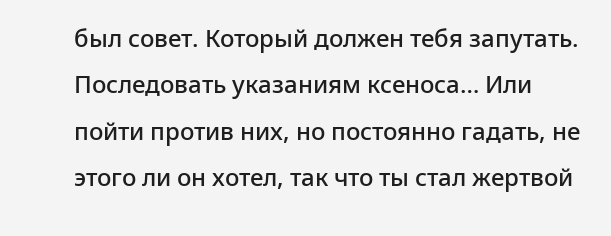был совет. Который должен тебя запутать. Последовать указаниям ксеноса… Или пойти против них, но постоянно гадать, не этого ли он хотел, так что ты стал жертвой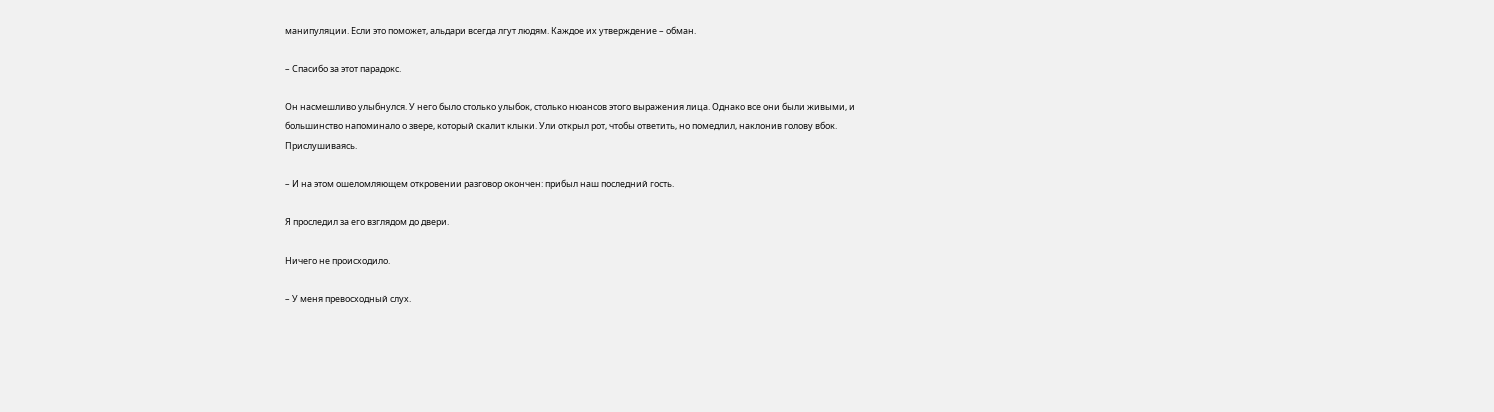манипуляции. Если это поможет, альдари всегда лгут людям. Каждое их утверждение – обман.

– Спасибо за этот парадокс.

Он насмешливо улыбнулся. У него было столько улыбок, столько нюансов этого выражения лица. Однако все они были живыми, и большинство напоминало о звере, который скалит клыки. Ули открыл рот, чтобы ответить, но помедлил, наклонив голову вбок. Прислушиваясь.

– И на этом ошеломляющем откровении разговор окончен: прибыл наш последний гость.

Я проследил за его взглядом до двери.

Ничего не происходило.

– У меня превосходный слух.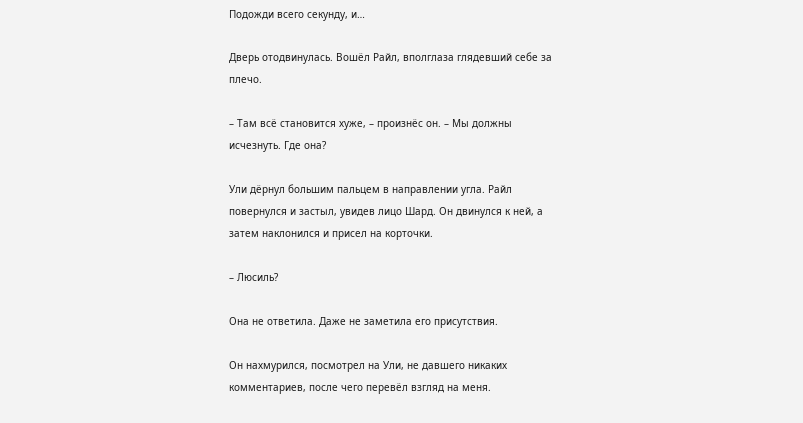Подожди всего секунду, и…

Дверь отодвинулась. Вошёл Райл, вполглаза глядевший себе за плечо.

– Там всё становится хуже, – произнёс он. – Мы должны исчезнуть. Где она?

Ули дёрнул большим пальцем в направлении угла. Райл повернулся и застыл, увидев лицо Шард. Он двинулся к ней, а затем наклонился и присел на корточки.

– Люсиль?

Она не ответила. Даже не заметила его присутствия.

Он нахмурился, посмотрел на Ули, не давшего никаких комментариев, после чего перевёл взгляд на меня.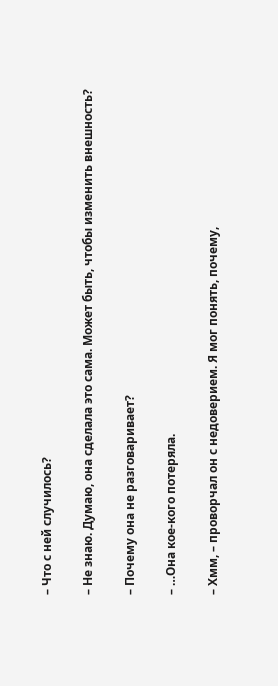– Что с ней случилось?

– Не знаю. Думаю, она сделала это сама. Может быть, чтобы изменить внешность?

– Почему она не разговаривает?

– …Она кое-кого потеряла.

– Хмм, – проворчал он с недоверием. Я мог понять, почему,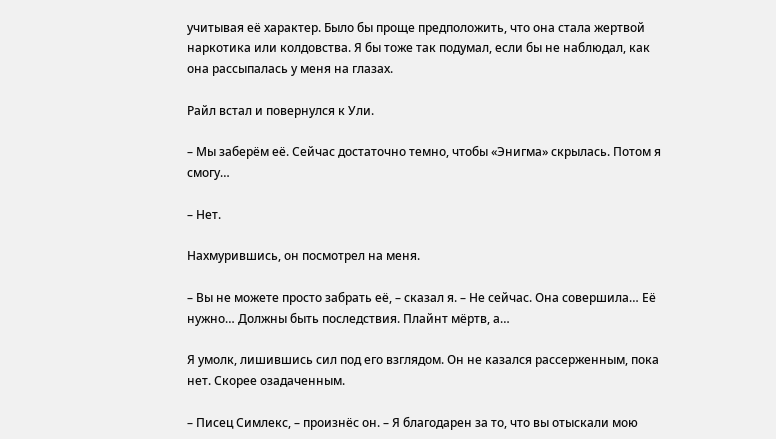учитывая её характер. Было бы проще предположить, что она стала жертвой наркотика или колдовства. Я бы тоже так подумал, если бы не наблюдал, как она рассыпалась у меня на глазах.

Райл встал и повернулся к Ули.

– Мы заберём её. Сейчас достаточно темно, чтобы «Энигма» скрылась. Потом я смогу…

– Нет.

Нахмурившись, он посмотрел на меня.

– Вы не можете просто забрать её, – сказал я. – Не сейчас. Она совершила… Её нужно… Должны быть последствия. Плайнт мёртв, а…

Я умолк, лишившись сил под его взглядом. Он не казался рассерженным, пока нет. Скорее озадаченным.

– Писец Симлекс, – произнёс он. – Я благодарен за то, что вы отыскали мою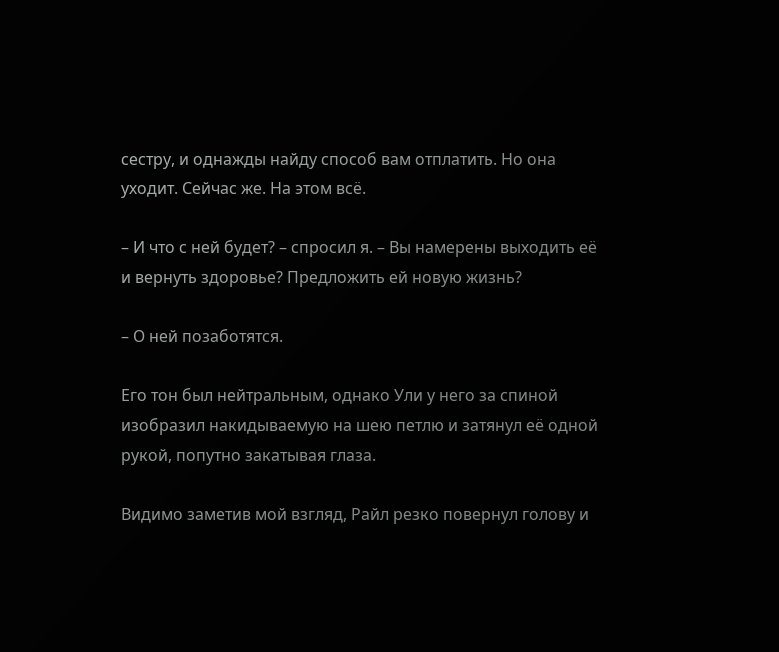сестру, и однажды найду способ вам отплатить. Но она уходит. Сейчас же. На этом всё.

– И что с ней будет? – спросил я. – Вы намерены выходить её и вернуть здоровье? Предложить ей новую жизнь?

– О ней позаботятся.

Его тон был нейтральным, однако Ули у него за спиной изобразил накидываемую на шею петлю и затянул её одной рукой, попутно закатывая глаза.

Видимо заметив мой взгляд, Райл резко повернул голову и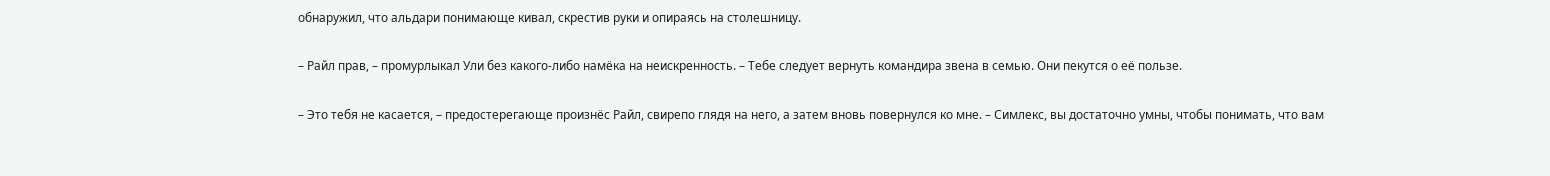обнаружил, что альдари понимающе кивал, скрестив руки и опираясь на столешницу.

– Райл прав, – промурлыкал Ули без какого-либо намёка на неискренность. – Тебе следует вернуть командира звена в семью. Они пекутся о её пользе.

– Это тебя не касается, – предостерегающе произнёс Райл, свирепо глядя на него, а затем вновь повернулся ко мне. – Симлекс, вы достаточно умны, чтобы понимать, что вам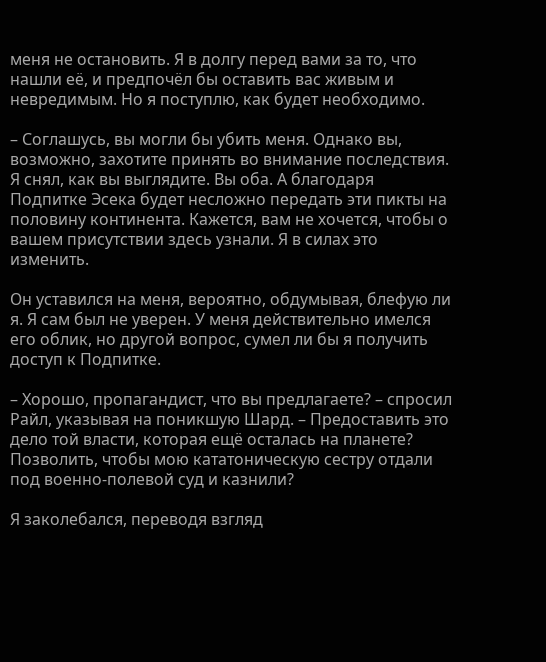меня не остановить. Я в долгу перед вами за то, что нашли её, и предпочёл бы оставить вас живым и невредимым. Но я поступлю, как будет необходимо.

– Соглашусь, вы могли бы убить меня. Однако вы, возможно, захотите принять во внимание последствия. Я снял, как вы выглядите. Вы оба. А благодаря Подпитке Эсека будет несложно передать эти пикты на половину континента. Кажется, вам не хочется, чтобы о вашем присутствии здесь узнали. Я в силах это изменить.

Он уставился на меня, вероятно, обдумывая, блефую ли я. Я сам был не уверен. У меня действительно имелся его облик, но другой вопрос, сумел ли бы я получить доступ к Подпитке.

– Хорошо, пропагандист, что вы предлагаете? – спросил Райл, указывая на поникшую Шард. – Предоставить это дело той власти, которая ещё осталась на планете? Позволить, чтобы мою кататоническую сестру отдали под военно-полевой суд и казнили?

Я заколебался, переводя взгляд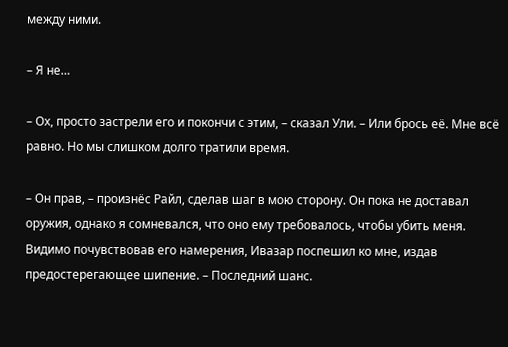между ними.

– Я не…

– Ох, просто застрели его и покончи с этим, – сказал Ули. – Или брось её. Мне всё равно. Но мы слишком долго тратили время.

– Он прав, – произнёс Райл, сделав шаг в мою сторону. Он пока не доставал оружия, однако я сомневался, что оно ему требовалось, чтобы убить меня. Видимо почувствовав его намерения, Ивазар поспешил ко мне, издав предостерегающее шипение. – Последний шанс.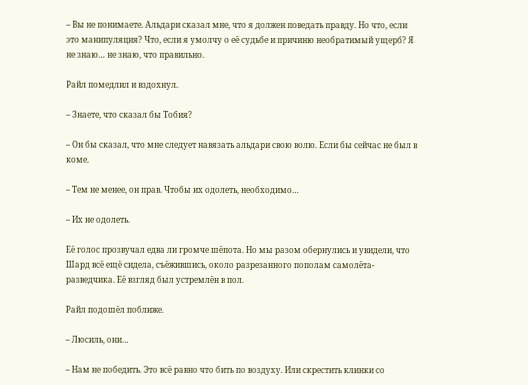– Вы не понимаете. Альдари сказал мне, что я должен поведать правду. Но что, если это манипуляция? Что, если я умолчу о её судьбе и причиню необратимый ущерб? Я не знаю… не знаю, что правильно.

Райл помедлил и вздохнул.

– Знаете, что сказал бы Тобия?

– Он бы сказал, что мне следует навязать альдари свою волю. Если бы сейчас не был в коме.

– Тем не менее, он прав. Чтобы их одолеть, необходимо…

– Их не одолеть.

Её голос прозвучал едва ли громче шёпота. Но мы разом обернулись и увидели, что Шард всё ещё сидела, съёжившись, около разрезанного пополам самолёта-разведчика. Её взгляд был устремлён в пол.

Райл подошёл поближе.

– Люсиль, они…

– Нам не победить. Это всё равно что бить по воздуху. Или скрестить клинки со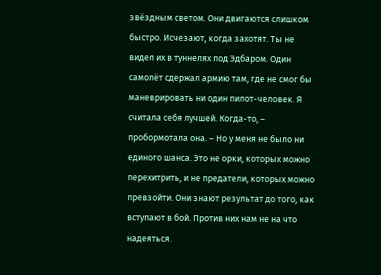звёздным светом. Они двигаются слишком быстро. Исчезают, когда захотят. Ты не видел их в туннелях под Эдбаром. Один самолёт сдержал армию там, где не смог бы маневрировать ни один пилот-человек. Я считала себя лучшей. Когда-то, – пробормотала она. – Но у меня не было ни единого шанса. Это не орки, которых можно перехитрить, и не предатели, которых можно превзойти. Они знают результат до того, как вступают в бой. Против них нам не на что надеяться.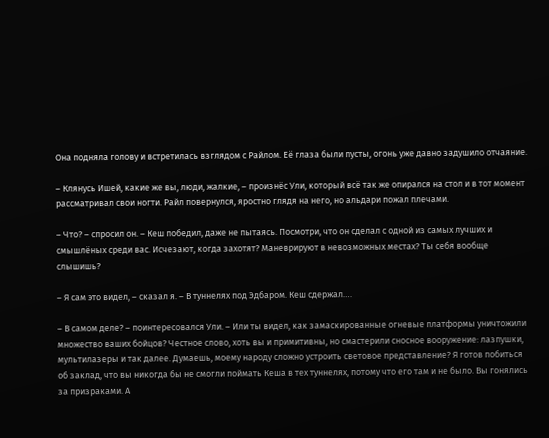Она подняла голову и встретилась взглядом с Райлом. Её глаза были пусты, огонь уже давно задушило отчаяние.

– Клянусь Ишей, какие же вы, люди, жалкие, – произнёс Ули, который всё так же опирался на стол и в тот момент рассматривал свои ногти. Райл повернулся, яростно глядя на него, но альдари пожал плечами.

– Что? – спросил он. – Кеш победил, даже не пытаясь. Посмотри, что он сделал с одной из самых лучших и смышлёных среди вас. Исчезают, когда захотят? Маневрируют в невозможных местах? Ты себя вообще слышишь?

– Я сам это видел, – сказал я. – В туннелях под Эдбаром. Кеш сдержал….

– В самом деле? – поинтересовался Ули. – Или ты видел, как замаскированные огневые платформы уничтожили множество ваших бойцов? Честное слово, хоть вы и примитивны, но смастерили сносное вооружение: лазпушки, мультилазеры и так далее. Думаешь, моему народу сложно устроить световое представление? Я готов побиться об заклад, что вы никогда бы не смогли поймать Кеша в тех туннелях, потому что его там и не было. Вы гонялись за призраками. А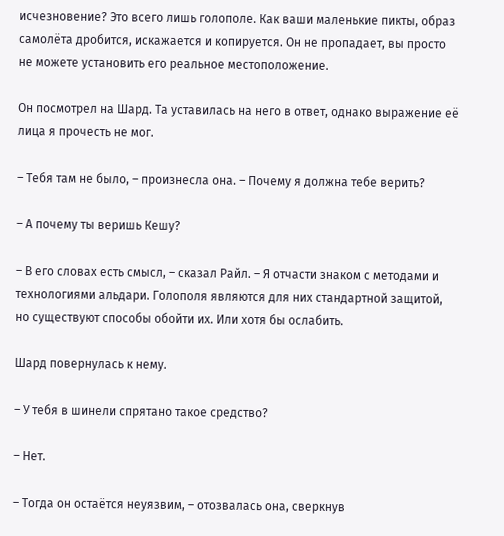исчезновение? Это всего лишь голополе. Как ваши маленькие пикты, образ самолёта дробится, искажается и копируется. Он не пропадает, вы просто не можете установить его реальное местоположение.

Он посмотрел на Шард. Та уставилась на него в ответ, однако выражение её лица я прочесть не мог.

– Тебя там не было, – произнесла она. – Почему я должна тебе верить?

– А почему ты веришь Кешу?

– В его словах есть смысл, – сказал Райл. – Я отчасти знаком с методами и технологиями альдари. Голополя являются для них стандартной защитой, но существуют способы обойти их. Или хотя бы ослабить.

Шард повернулась к нему.

– У тебя в шинели спрятано такое средство?

– Нет.

– Тогда он остаётся неуязвим, – отозвалась она, сверкнув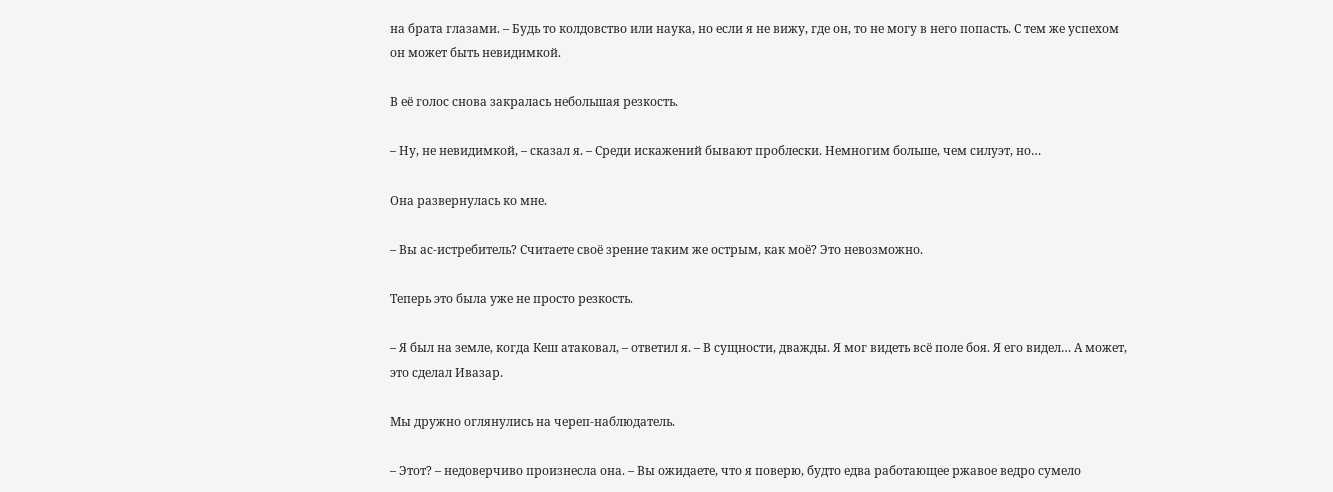на брата глазами. – Будь то колдовство или наука, но если я не вижу, где он, то не могу в него попасть. С тем же успехом он может быть невидимкой.

В её голос снова закралась небольшая резкость.

– Ну, не невидимкой, – сказал я. – Среди искажений бывают проблески. Немногим больше, чем силуэт, но…

Она развернулась ко мне.

– Вы ас-истребитель? Считаете своё зрение таким же острым, как моё? Это невозможно.

Теперь это была уже не просто резкость.

– Я был на земле, когда Кеш атаковал, – ответил я. – В сущности, дважды. Я мог видеть всё поле боя. Я его видел… А может, это сделал Ивазар.

Мы дружно оглянулись на череп-наблюдатель.

– Этот? – недоверчиво произнесла она. – Вы ожидаете, что я поверю, будто едва работающее ржавое ведро сумело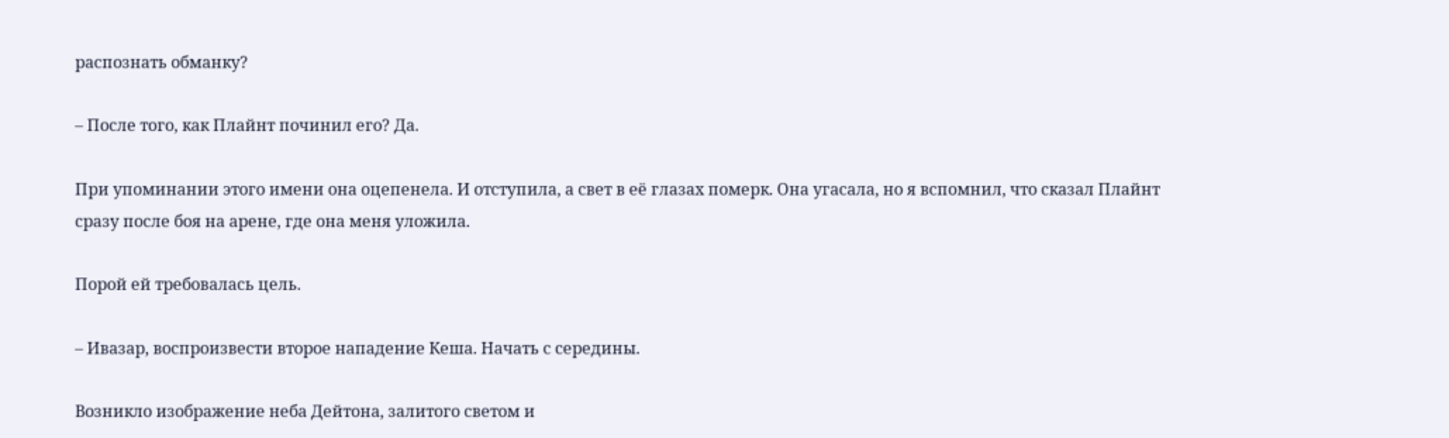распознать обманку?

– После того, как Плайнт починил его? Да.

При упоминании этого имени она оцепенела. И отступила, а свет в её глазах померк. Она угасала, но я вспомнил, что сказал Плайнт сразу после боя на арене, где она меня уложила.

Порой ей требовалась цель.

– Ивазар, воспроизвести второе нападение Кеша. Начать с середины.

Возникло изображение неба Дейтона, залитого светом и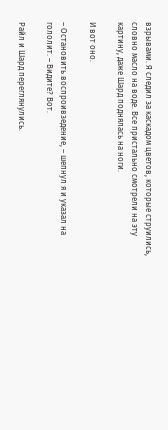взрывами. Я следил за каскадом цветов, которые струились, словно масло на воде. Все пристально смотрели на эту картину, даже Шард поднялась на ноги.

И вот оно.

– Остановить воспроивзедение, – шепнул я и указал на гололит. – Видите? Вот.

Райл и Шард переглянулись.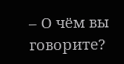– О чём вы говорите?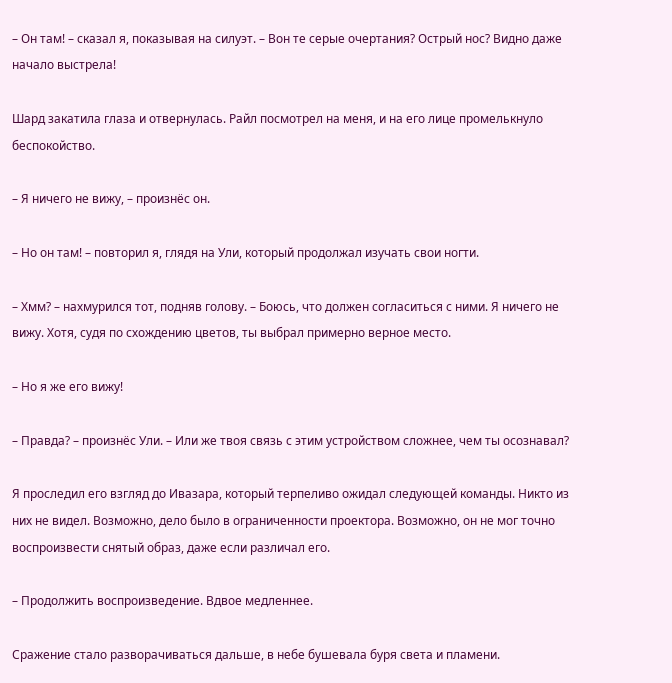– Он там! – сказал я, показывая на силуэт. – Вон те серые очертания? Острый нос? Видно даже начало выстрела!

Шард закатила глаза и отвернулась. Райл посмотрел на меня, и на его лице промелькнуло беспокойство.

– Я ничего не вижу, – произнёс он.

– Но он там! – повторил я, глядя на Ули, который продолжал изучать свои ногти.

– Хмм? – нахмурился тот, подняв голову. – Боюсь, что должен согласиться с ними. Я ничего не вижу. Хотя, судя по схождению цветов, ты выбрал примерно верное место.

– Но я же его вижу!

– Правда? – произнёс Ули. – Или же твоя связь с этим устройством сложнее, чем ты осознавал?

Я проследил его взгляд до Ивазара, который терпеливо ожидал следующей команды. Никто из них не видел. Возможно, дело было в ограниченности проектора. Возможно, он не мог точно воспроизвести снятый образ, даже если различал его.

– Продолжить воспроизведение. Вдвое медленнее.

Сражение стало разворачиваться дальше, в небе бушевала буря света и пламени.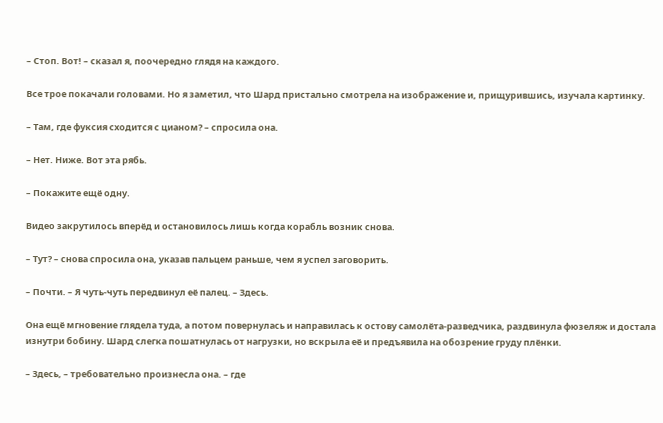– Стоп. Вот! – сказал я, поочередно глядя на каждого.

Все трое покачали головами. Но я заметил, что Шард пристально смотрела на изображение и, прищурившись, изучала картинку.

– Там, где фуксия сходится с цианом? – спросила она.

– Нет. Ниже. Вот эта рябь.

– Покажите ещё одну.

Видео закрутилось вперёд и остановилось лишь когда корабль возник снова.

– Тут? – снова спросила она, указав пальцем раньше, чем я успел заговорить.

– Почти. – Я чуть-чуть передвинул её палец. – Здесь.

Она ещё мгновение глядела туда, а потом повернулась и направилась к остову самолёта-разведчика, раздвинула фюзеляж и достала изнутри бобину. Шард слегка пошатнулась от нагрузки, но вскрыла её и предъявила на обозрение груду плёнки.

– Здесь, – требовательно произнесла она. – где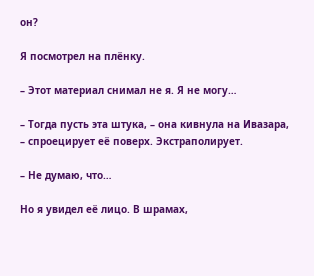он?

Я посмотрел на плёнку.

– Этот материал снимал не я. Я не могу…

– Тогда пусть эта штука, – она кивнула на Ивазара, – спроецирует её поверх. Экстраполирует.

– Не думаю, что…

Но я увидел её лицо. В шрамах,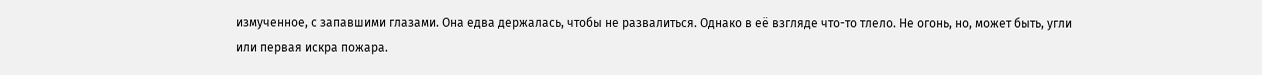измученное, с запавшими глазами. Она едва держалась, чтобы не развалиться. Однако в её взгляде что-то тлело. Не огонь, но, может быть, угли или первая искра пожара.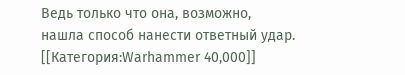Ведь только что она, возможно, нашла способ нанести ответный удар.
[[Категория:Warhammer 40,000]]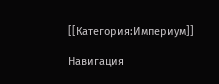[[Категория:Империум]]

Навигация